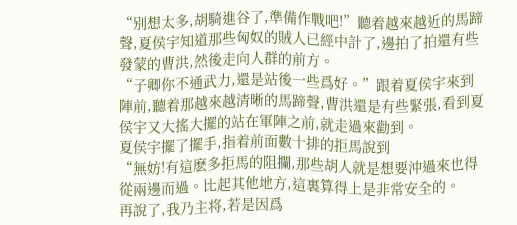“别想太多,胡騎進谷了,準備作戰吧!”聽着越來越近的馬蹄聲,夏侯宇知道那些匈奴的賊人已經中計了,邊拍了拍還有些發蒙的曹洪,然後走向人群的前方。
“子卿你不通武力,還是站後一些爲好。”跟着夏侯宇來到陣前,聽着那越來越清晰的馬蹄聲,曹洪還是有些緊張,看到夏侯宇又大搖大擺的站在軍陣之前,就走過來勸到。
夏侯宇擺了擺手,指着前面數十排的拒馬說到
“無妨!有這麽多拒馬的阻攔,那些胡人就是想要沖過來也得從兩邊而過。比起其他地方,這裏算得上是非常安全的。
再說了,我乃主将,若是因爲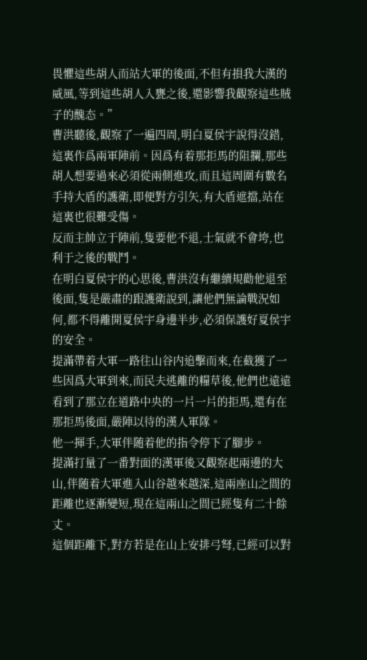畏懼這些胡人而站大軍的後面,不但有損我大漢的威風,等到這些胡人入甕之後,還影響我觀察這些賊子的醜态。”
曹洪聽後,觀察了一遍四周,明白夏侯宇說得沒錯,這裏作爲兩軍陣前。因爲有着那拒馬的阻攔,那些胡人想要過來必須從兩側進攻,而且這周圍有數名手持大盾的護衛,即便對方引矢,有大盾遮擋,站在這裏也很難受傷。
反而主帥立于陣前,隻要他不退,士氣就不會垮,也利于之後的戰鬥。
在明白夏侯宇的心思後,曹洪沒有繼續規勸他退至後面,隻是嚴肅的跟護衛說到,讓他們無論戰況如何,都不得離開夏侯宇身邊半步,必須保護好夏侯宇的安全。
提滿帶着大軍一路往山谷内追擊而來,在截獲了一些因爲大軍到來,而民夫逃離的糧草後,他們也遠遠看到了那立在道路中央的一片一片的拒馬,還有在那拒馬後面,嚴陣以待的漢人軍隊。
他一揮手,大軍伴随着他的指令停下了腳步。
提滿打量了一番對面的漢軍後又觀察起兩邊的大山,伴随着大軍進入山谷越來越深,這兩座山之間的距離也逐漸變短,現在這兩山之間已經隻有二十餘丈。
這個距離下,對方若是在山上安排弓弩,已經可以對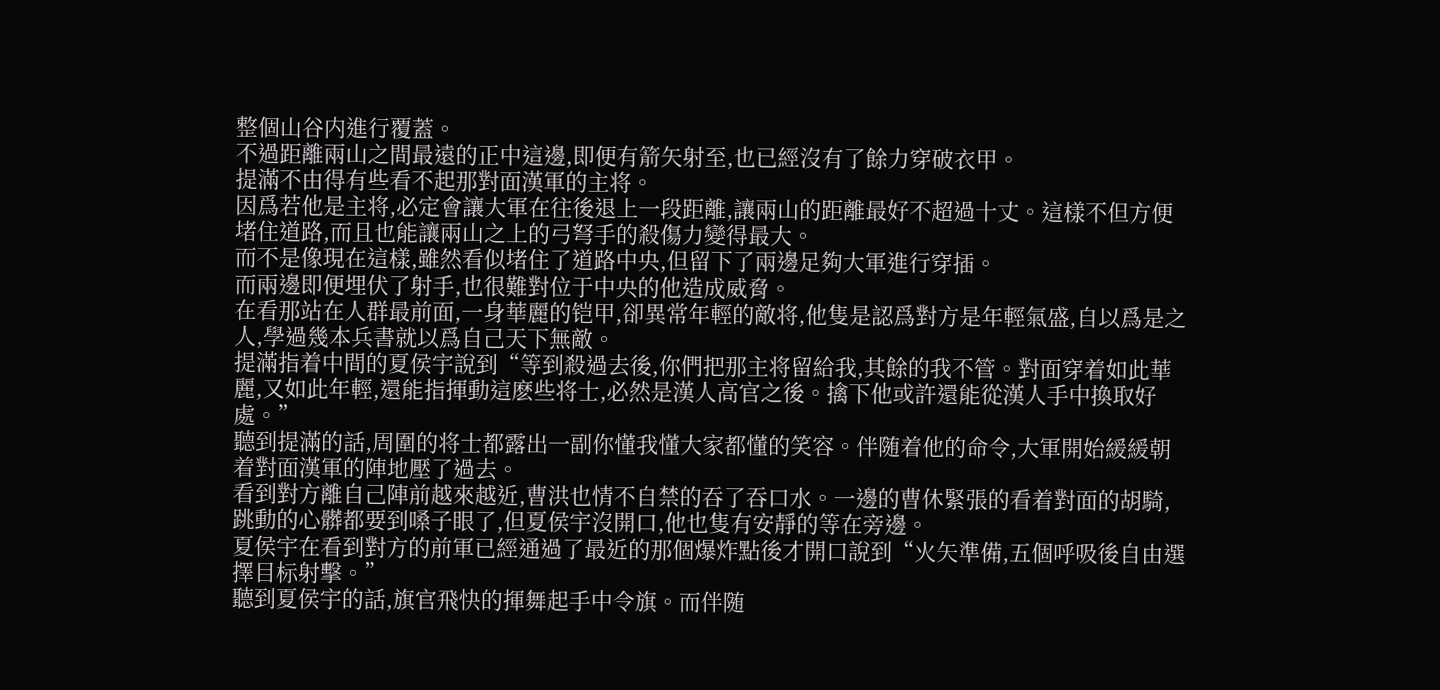整個山谷内進行覆蓋。
不過距離兩山之間最遠的正中這邊,即便有箭矢射至,也已經沒有了餘力穿破衣甲。
提滿不由得有些看不起那對面漢軍的主将。
因爲若他是主将,必定會讓大軍在往後退上一段距離,讓兩山的距離最好不超過十丈。這樣不但方便堵住道路,而且也能讓兩山之上的弓弩手的殺傷力變得最大。
而不是像現在這樣,雖然看似堵住了道路中央,但留下了兩邊足夠大軍進行穿插。
而兩邊即便埋伏了射手,也很難對位于中央的他造成威脅。
在看那站在人群最前面,一身華麗的铠甲,卻異常年輕的敵将,他隻是認爲對方是年輕氣盛,自以爲是之人,學過幾本兵書就以爲自己天下無敵。
提滿指着中間的夏侯宇說到“等到殺過去後,你們把那主将留給我,其餘的我不管。對面穿着如此華麗,又如此年輕,還能指揮動這麽些将士,必然是漢人高官之後。擒下他或許還能從漢人手中換取好處。”
聽到提滿的話,周圍的将士都露出一副你懂我懂大家都懂的笑容。伴随着他的命令,大軍開始緩緩朝着對面漢軍的陣地壓了過去。
看到對方離自己陣前越來越近,曹洪也情不自禁的吞了吞口水。一邊的曹休緊張的看着對面的胡騎,跳動的心髒都要到嗓子眼了,但夏侯宇沒開口,他也隻有安靜的等在旁邊。
夏侯宇在看到對方的前軍已經通過了最近的那個爆炸點後才開口說到“火矢準備,五個呼吸後自由選擇目标射擊。”
聽到夏侯宇的話,旗官飛快的揮舞起手中令旗。而伴随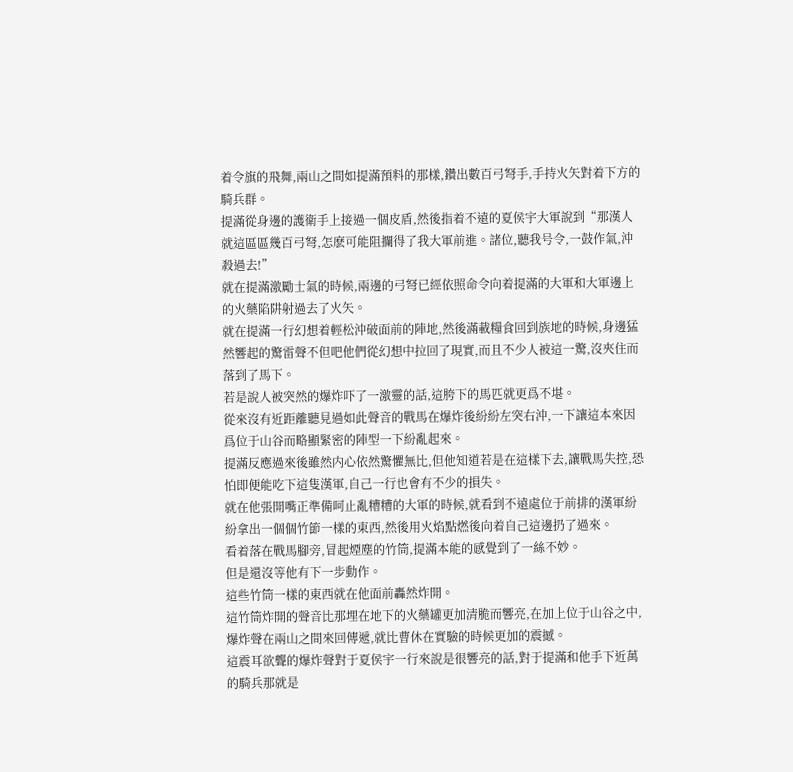着令旗的飛舞,兩山之間如提滿預料的那樣,鑽出數百弓弩手,手持火矢對着下方的騎兵群。
提滿從身邊的護衛手上接過一個皮盾,然後指着不遠的夏侯宇大軍說到“那漢人就這區區幾百弓弩,怎麽可能阻攔得了我大軍前進。諸位,聽我号令,一鼓作氣,沖殺過去!”
就在提滿激勵士氣的時候,兩邊的弓弩已經依照命令向着提滿的大軍和大軍邊上的火藥陷阱射過去了火矢。
就在提滿一行幻想着輕松沖破面前的陣地,然後滿載糧食回到族地的時候,身邊猛然響起的驚雷聲不但吧他們從幻想中拉回了現實,而且不少人被這一驚,沒夾住而落到了馬下。
若是說人被突然的爆炸吓了一激靈的話,這胯下的馬匹就更爲不堪。
從來沒有近距離聽見過如此聲音的戰馬在爆炸後紛紛左突右沖,一下讓這本來因爲位于山谷而略顯緊密的陣型一下紛亂起來。
提滿反應過來後雖然内心依然驚懼無比,但他知道若是在這樣下去,讓戰馬失控,恐怕即便能吃下這隻漢軍,自己一行也會有不少的損失。
就在他張開嘴正準備呵止亂糟糟的大軍的時候,就看到不遠處位于前排的漢軍紛紛拿出一個個竹節一樣的東西,然後用火焰點燃後向着自己這邊扔了過來。
看着落在戰馬腳旁,冒起煙塵的竹筒,提滿本能的感覺到了一絲不妙。
但是還沒等他有下一步動作。
這些竹筒一樣的東西就在他面前轟然炸開。
這竹筒炸開的聲音比那埋在地下的火藥罐更加清脆而響亮,在加上位于山谷之中,爆炸聲在兩山之間來回傳遞,就比曹休在實驗的時候更加的震撼。
這震耳欲聾的爆炸聲對于夏侯宇一行來說是很響亮的話,對于提滿和他手下近萬的騎兵那就是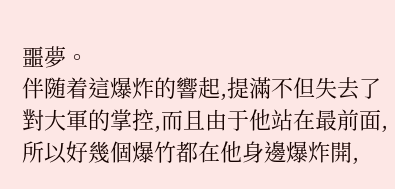噩夢。
伴随着這爆炸的響起,提滿不但失去了對大軍的掌控,而且由于他站在最前面,所以好幾個爆竹都在他身邊爆炸開,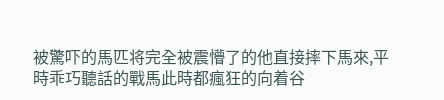被驚吓的馬匹将完全被震懵了的他直接摔下馬來,平時乖巧聽話的戰馬此時都瘋狂的向着谷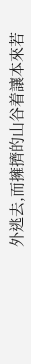外逃去,而擁擠的山谷着讓本來若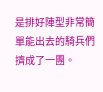是排好陣型非常簡單能出去的騎兵們擠成了一團。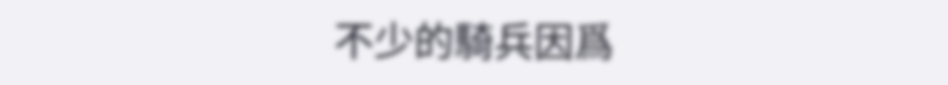不少的騎兵因爲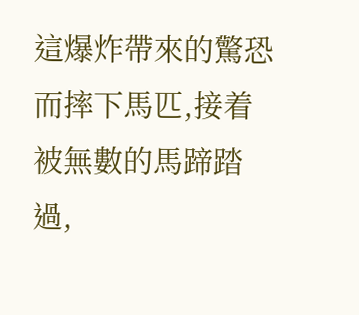這爆炸帶來的驚恐而摔下馬匹,接着被無數的馬蹄踏過,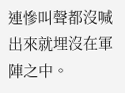連慘叫聲都沒喊出來就埋沒在軍陣之中。